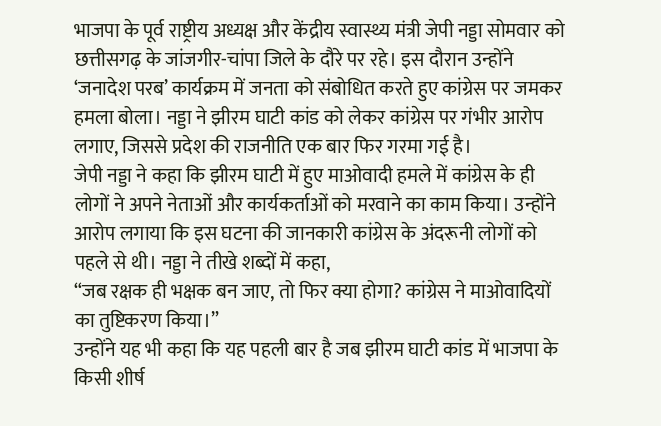भाजपा के पूर्व राष्ट्रीय अध्यक्ष और केंद्रीय स्वास्थ्य मंत्री जेपी नड्डा सोमवार को छत्तीसगढ़ के जांजगीर-चांपा जिले के दौरे पर रहे। इस दौरान उन्होंने ‘जनादेश परब’ कार्यक्रम में जनता को संबोधित करते हुए कांग्रेस पर जमकर हमला बोला। नड्डा ने झीरम घाटी कांड को लेकर कांग्रेस पर गंभीर आरोप लगाए, जिससे प्रदेश की राजनीति एक बार फिर गरमा गई है।
जेपी नड्डा ने कहा कि झीरम घाटी में हुए माओवादी हमले में कांग्रेस के ही लोगों ने अपने नेताओं और कार्यकर्ताओं को मरवाने का काम किया। उन्होंने आरोप लगाया कि इस घटना की जानकारी कांग्रेस के अंदरूनी लोगों को पहले से थी। नड्डा ने तीखे शब्दों में कहा,
“जब रक्षक ही भक्षक बन जाए, तो फिर क्या होगा? कांग्रेस ने माओवादियों का तुष्टिकरण किया।”
उन्होंने यह भी कहा कि यह पहली बार है जब झीरम घाटी कांड में भाजपा के किसी शीर्ष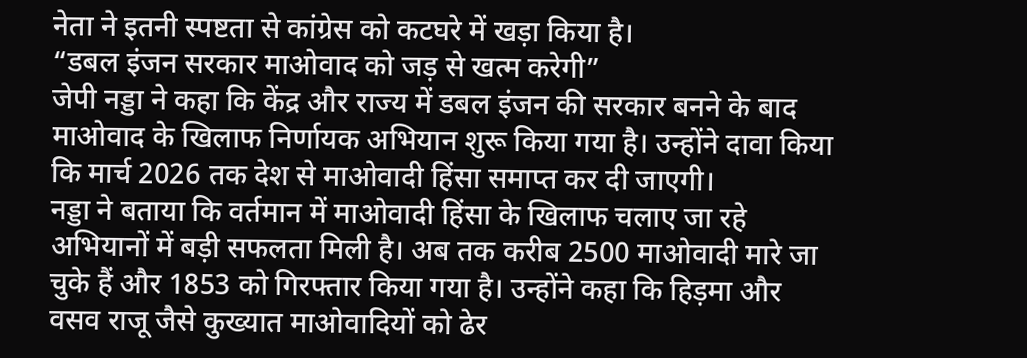नेता ने इतनी स्पष्टता से कांग्रेस को कटघरे में खड़ा किया है।
“डबल इंजन सरकार माओवाद को जड़ से खत्म करेगी”
जेपी नड्डा ने कहा कि केंद्र और राज्य में डबल इंजन की सरकार बनने के बाद माओवाद के खिलाफ निर्णायक अभियान शुरू किया गया है। उन्होंने दावा किया कि मार्च 2026 तक देश से माओवादी हिंसा समाप्त कर दी जाएगी।
नड्डा ने बताया कि वर्तमान में माओवादी हिंसा के खिलाफ चलाए जा रहे अभियानों में बड़ी सफलता मिली है। अब तक करीब 2500 माओवादी मारे जा चुके हैं और 1853 को गिरफ्तार किया गया है। उन्होंने कहा कि हिड़मा और वसव राजू जैसे कुख्यात माओवादियों को ढेर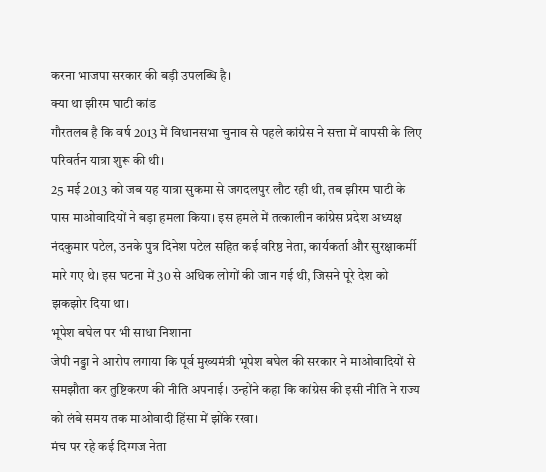करना भाजपा सरकार की बड़ी उपलब्धि है।
क्या था झीरम घाटी कांड
गौरतलब है कि वर्ष 2013 में विधानसभा चुनाव से पहले कांग्रेस ने सत्ता में वापसी के लिए परिवर्तन यात्रा शुरू की थी।
25 मई 2013 को जब यह यात्रा सुकमा से जगदलपुर लौट रही थी, तब झीरम घाटी के पास माओवादियों ने बड़ा हमला किया। इस हमले में तत्कालीन कांग्रेस प्रदेश अध्यक्ष नंदकुमार पटेल, उनके पुत्र दिनेश पटेल सहित कई वरिष्ठ नेता, कार्यकर्ता और सुरक्षाकर्मी मारे गए थे। इस घटना में 30 से अधिक लोगों की जान गई थी, जिसने पूरे देश को झकझोर दिया था।
भूपेश बघेल पर भी साधा निशाना
जेपी नड्डा ने आरोप लगाया कि पूर्व मुख्यमंत्री भूपेश बघेल की सरकार ने माओवादियों से समझौता कर तुष्टिकरण की नीति अपनाई। उन्होंने कहा कि कांग्रेस की इसी नीति ने राज्य को लंबे समय तक माओवादी हिंसा में झोंके रखा।
मंच पर रहे कई दिग्गज नेता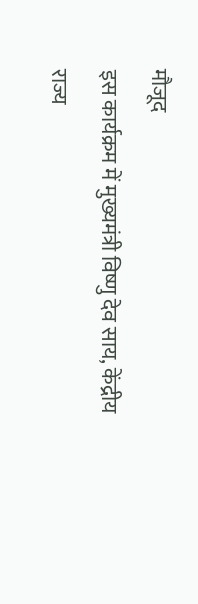मौजूद
इस कार्यक्रम में मुख्यमंत्री विष्णु देव साय, केंद्रीय राज्य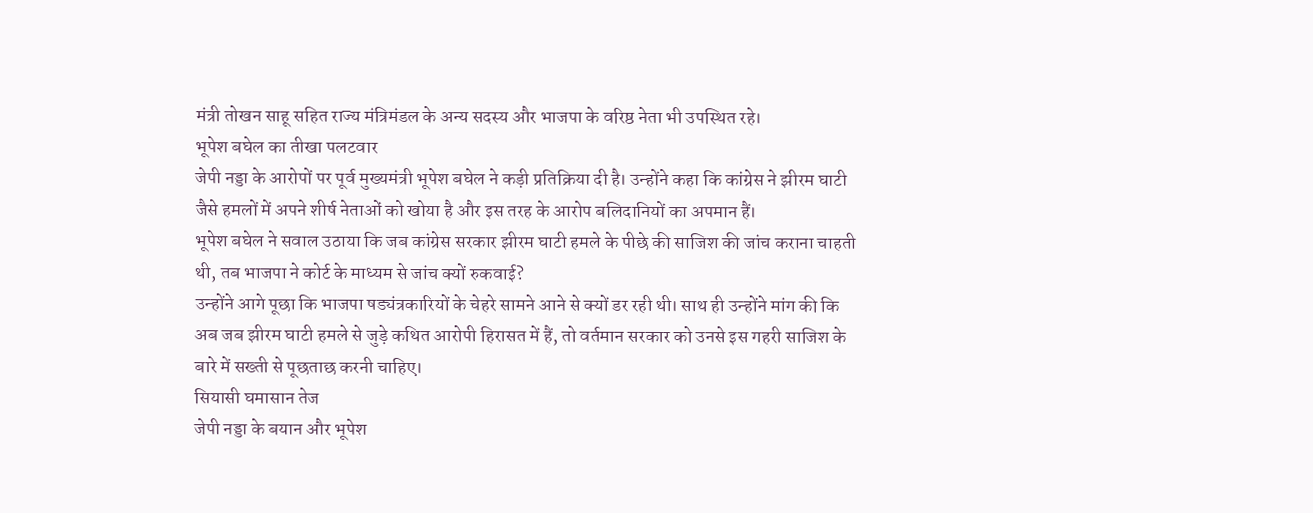मंत्री तोखन साहू सहित राज्य मंत्रिमंडल के अन्य सदस्य और भाजपा के वरिष्ठ नेता भी उपस्थित रहे।
भूपेश बघेल का तीखा पलटवार
जेपी नड्डा के आरोपों पर पूर्व मुख्यमंत्री भूपेश बघेल ने कड़ी प्रतिक्रिया दी है। उन्होंने कहा कि कांग्रेस ने झीरम घाटी जैसे हमलों में अपने शीर्ष नेताओं को खोया है और इस तरह के आरोप बलिदानियों का अपमान हैं।
भूपेश बघेल ने सवाल उठाया कि जब कांग्रेस सरकार झीरम घाटी हमले के पीछे की साजिश की जांच कराना चाहती थी, तब भाजपा ने कोर्ट के माध्यम से जांच क्यों रुकवाई?
उन्होंने आगे पूछा कि भाजपा षड्यंत्रकारियों के चेहरे सामने आने से क्यों डर रही थी। साथ ही उन्होंने मांग की कि अब जब झीरम घाटी हमले से जुड़े कथित आरोपी हिरासत में हैं, तो वर्तमान सरकार को उनसे इस गहरी साजिश के बारे में सख्ती से पूछताछ करनी चाहिए।
सियासी घमासान तेज
जेपी नड्डा के बयान और भूपेश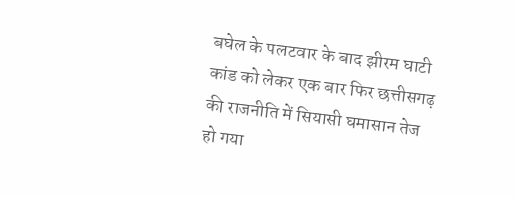बघेल के पलटवार के बाद झीरम घाटी कांड को लेकर एक बार फिर छत्तीसगढ़ की राजनीति में सियासी घमासान तेज हो गया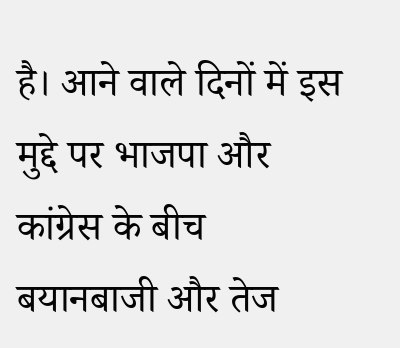है। आने वाले दिनों में इस मुद्दे पर भाजपा और कांग्रेस के बीच बयानबाजी और तेज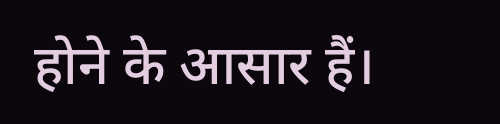होने के आसार हैं।